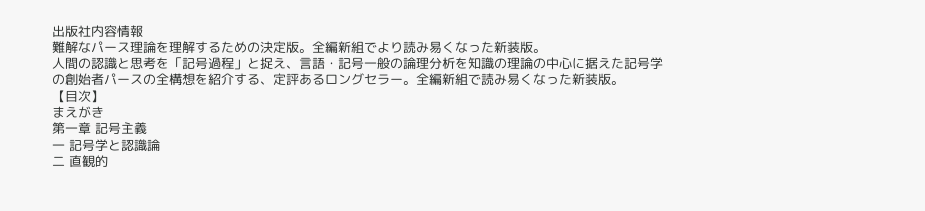出版社内容情報
難解なパース理論を理解するための決定版。全編新組でより読み易くなった新装版。
人間の認識と思考を「記号過程」と捉え、言語・記号一般の論理分析を知識の理論の中心に据えた記号学の創始者パースの全構想を紹介する、定評あるロングセラー。全編新組で読み易くなった新装版。
【目次】
まえがき
第一章 記号主義
一 記号学と認識論
二 直観的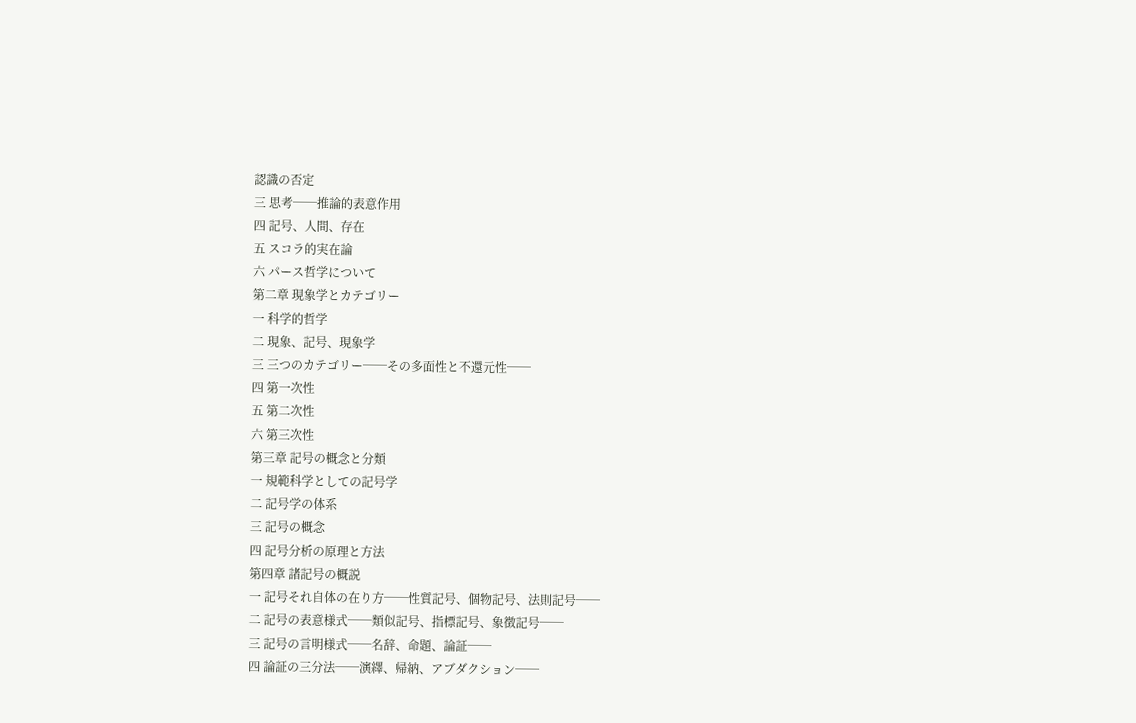認識の否定
三 思考──推論的表意作用
四 記号、人間、存在
五 スコラ的実在論
六 パース哲学について
第二章 現象学とカテゴリー
一 科学的哲学
二 現象、記号、現象学
三 三つのカテゴリー──その多面性と不還元性──
四 第一次性
五 第二次性
六 第三次性
第三章 記号の概念と分類
一 規範科学としての記号学
二 記号学の体系
三 記号の概念
四 記号分析の原理と方法
第四章 諸記号の概説
一 記号それ自体の在り方──性質記号、個物記号、法則記号──
二 記号の表意様式──類似記号、指標記号、象徴記号──
三 記号の言明様式──名辞、命題、論証──
四 論証の三分法──演繹、帰納、アブダクション──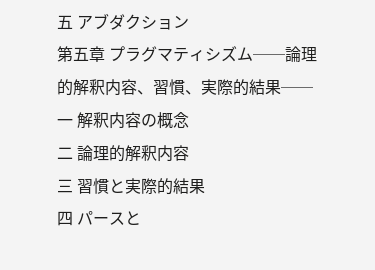五 アブダクション
第五章 プラグマティシズム──論理的解釈内容、習慣、実際的結果──
一 解釈内容の概念
二 論理的解釈内容
三 習慣と実際的結果
四 パースと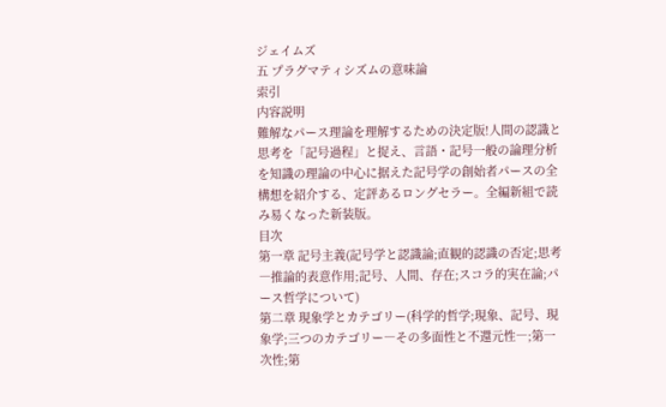ジェイムズ
五 プラグマティシズムの意味論
索引
内容説明
難解なパース理論を理解するための決定版!人間の認識と思考を「記号過程」と捉え、言語・記号一般の論理分析を知識の理論の中心に据えた記号学の創始者パースの全構想を紹介する、定評あるロングセラー。全編新組で読み易くなった新装版。
目次
第一章 記号主義(記号学と認識論;直観的認識の否定;思考―推論的表意作用;記号、人間、存在;スコラ的実在論;パース哲学について)
第二章 現象学とカテゴリー(科学的哲学;現象、記号、現象学;三つのカテゴリー―その多面性と不還元性―;第一次性;第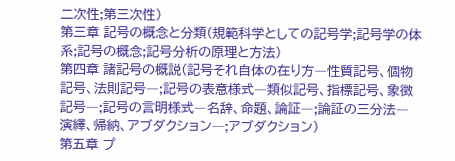二次性;第三次性)
第三章 記号の概念と分類(規範科学としての記号学;記号学の体系;記号の概念;記号分析の原理と方法)
第四章 諸記号の概説(記号それ自体の在り方―性質記号、個物記号、法則記号―;記号の表意様式―類似記号、指標記号、象徴記号―;記号の言明様式―名辞、命題、論証―;論証の三分法―演繹、帰納、アブダクション―;アブダクション)
第五章 プ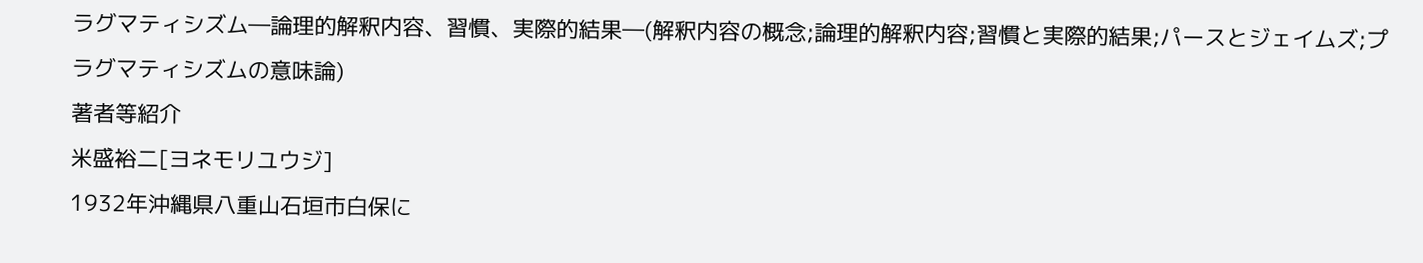ラグマティシズム―論理的解釈内容、習慣、実際的結果―(解釈内容の概念;論理的解釈内容;習慣と実際的結果;パースとジェイムズ;プラグマティシズムの意味論)
著者等紹介
米盛裕二[ヨネモリユウジ]
1932年沖縄県八重山石垣市白保に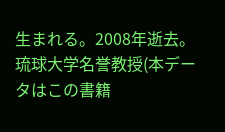生まれる。2008年逝去。琉球大学名誉教授(本データはこの書籍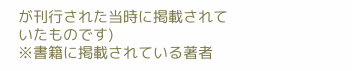が刊行された当時に掲載されていたものです)
※書籍に掲載されている著者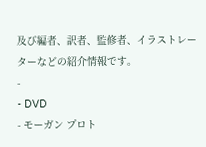及び編者、訳者、監修者、イラストレーターなどの紹介情報です。
-
- DVD
- モーガン プロト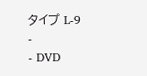タイプ L-9
-
- DVD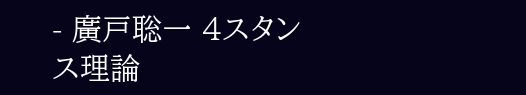- 廣戸聡一 4スタンス理論